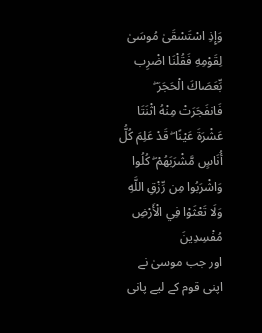وَإِذِ اسْتَسْقَىٰ مُوسَىٰ لِقَوْمِهِ فَقُلْنَا اضْرِب بِّعَصَاكَ الْحَجَرَ ۖ فَانفَجَرَتْ مِنْهُ اثْنَتَا عَشْرَةَ عَيْنًا ۖ قَدْ عَلِمَ كُلُّ أُنَاسٍ مَّشْرَبَهُمْ ۖ كُلُوا وَاشْرَبُوا مِن رِّزْقِ اللَّهِ وَلَا تَعْثَوْا فِي الْأَرْضِ مُفْسِدِينَ
اور جب موسیٰ نے اپنی قوم کے لیے پانی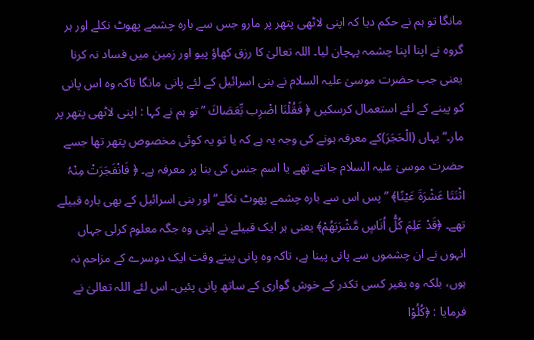مانگا تو ہم نے حکم دیا کہ اپنی لاٹھی پتھر پر مارو جس سے بارہ چشمے پھوٹ نکلے اور ہر گروہ نے اپنا اپنا چشمہ پہچان لیا۔ اللہ تعالیٰ کا رزق کھاؤ پیو اور زمین میں فساد نہ کرنا
یعنی جب حضرت موسیٰ علیہ السلام نے بنی اسرائیل کے لئے پانی مانگا تاکہ وہ اس پانی کو پینے کے لئے استعمال کرسکیں ﴿ فَقُلْنَا اضْرِب بِّعَصَاكَ ” تو ہم نے کہا : اپنی لاٹھی پتھر پر مار۔“ یہاں (الْحَجَرَ)کے معرفہ ہونے کی وجہ یہ ہے کہ یا تو یہ کوئی مخصوص پتھر تھا جسے حضرت موسیٰ علیہ السلام جانتے تھے یا اسم جنس کی بنا پر معرفہ ہے۔ ﴿ فَانْفَجَرَتْ مِنْہُ اثْنَتَا عَشْرَۃَ عَیْنًا﴾ ” پس اس سے بارہ چشمے پھوٹ نکلے“ اور بنی اسرائیل کے بھی بارہ قبیلے تھے۔ ﴿قَدْ عَلِمَ کُلُّ اُنَاسٍ مَّشْرَبَھُمْ﴾ یعنی ہر ایک قبیلے نے اپنی وہ جگہ معلوم کرلی جہاں انہوں نے ان چشموں سے پانی پینا ہے، تاکہ وہ پانی پیتے وقت ایک دوسرے کے مزاحم نہ ہوں، بلکہ وہ بغیر کسی تکدر کے خوش گواری کے ساتھ پانی پئیں۔ اس لئے اللہ تعالیٰ نے فرمایا : ﴿کُلُوْا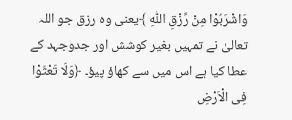وَاشْرَبُوْا مِنْ رِّزْقِ اللّٰہِ ﴾یعنی وہ رزق جو اللہ تعالیٰ نے تمہیں بغیر کوشش اور جدوجہد کے عطا کیا ہے اس میں سے کھاؤ پیؤ۔ ﴿وَلَا تَعْثَوْا فِی الْاَرْضِ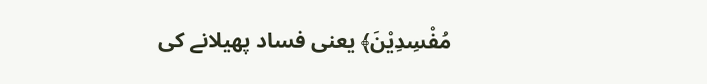مُفْسِدِیْنَ﴾ یعنی فساد پھیلانے کی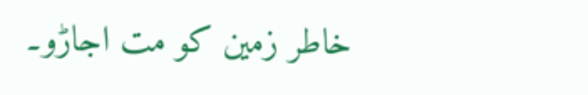خاطر زمین کو مت اجاڑو۔